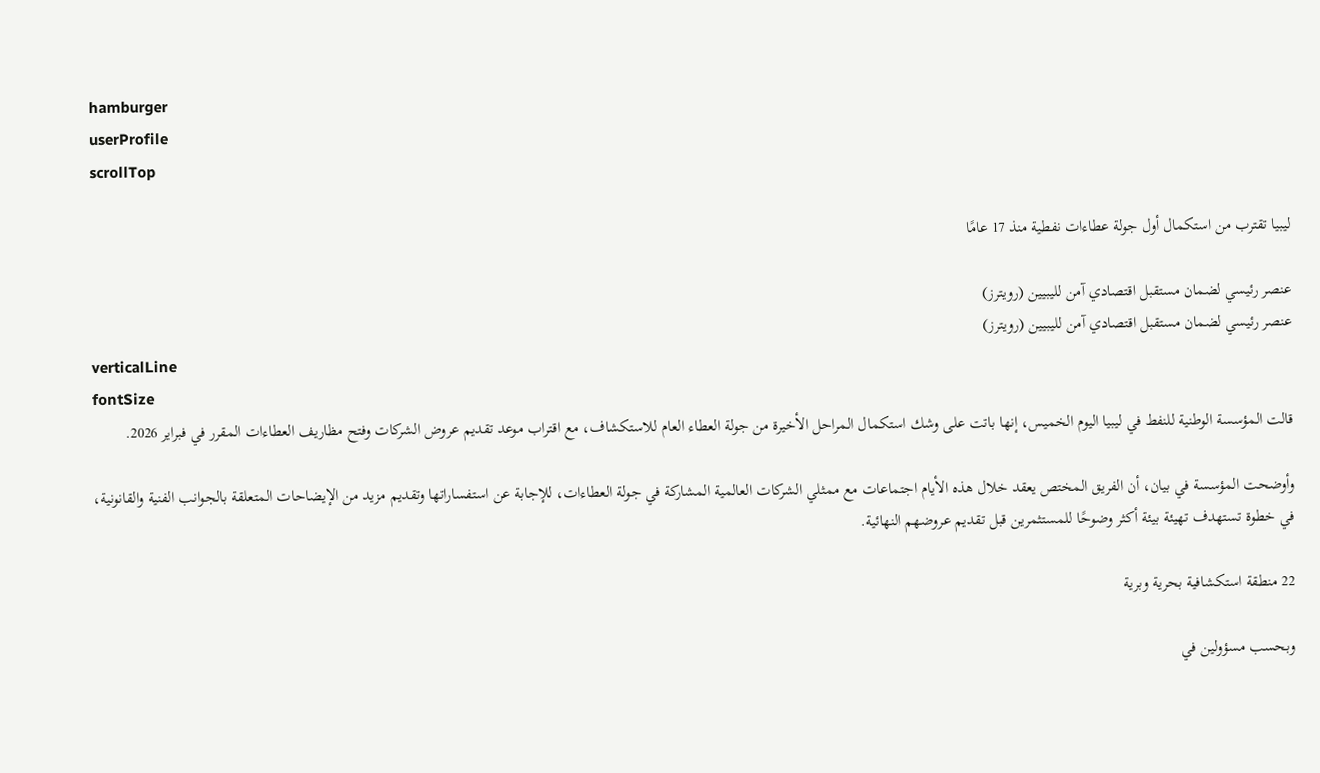hamburger
userProfile
scrollTop

ليبيا تقترب من استكمال أول جولة عطاءات نفطية منذ 17 عامًا

عنصر رئيسي لضمان مستقبل اقتصادي آمن لليبيين (رويترز)
عنصر رئيسي لضمان مستقبل اقتصادي آمن لليبيين (رويترز)
verticalLine
fontSize
قالت المؤسسة الوطنية للنفط في ليبيا اليوم الخميس، إنها باتت على وشك استكمال المراحل الأخيرة من جولة العطاء العام للاستكشاف، مع اقتراب موعد تقديم عروض الشركات وفتح مظاريف العطاءات المقرر في فبراير 2026.

وأوضحت المؤسسة في بيان، أن الفريق المختص يعقد خلال هذه الأيام اجتماعات مع ممثلي الشركات العالمية المشاركة في جولة العطاءات، للإجابة عن استفساراتها وتقديم مزيد من الإيضاحات المتعلقة بالجوانب الفنية والقانونية، في خطوة تستهدف تهيئة بيئة أكثر وضوحًا للمستثمرين قبل تقديم عروضهم النهائية.

22 منطقة استكشافية بحرية وبرية

وبحسب مسؤولين في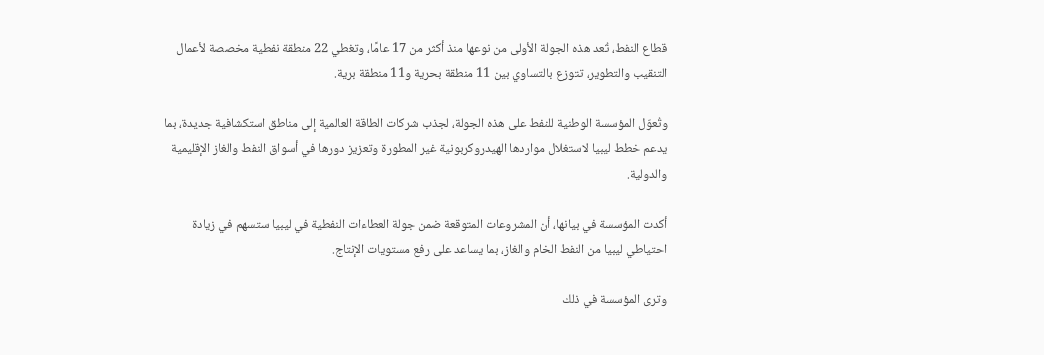قطاع النفط، تُعد هذه الجولة الأولى من نوعها منذ أكثر من 17 عامًا، وتغطي 22 منطقة نفطية مخصصة لأعمال التنقيب والتطوير، تتوزع بالتساوي بين 11 منطقة بحرية و11 منطقة برية.

وتُعوّل المؤسسة الوطنية للنفط على هذه الجولة، لجذب شركات الطاقة العالمية إلى مناطق استكشافية جديدة، بما يدعم خطط ليبيا لاستغلال مواردها الهيدروكربونية غير المطورة وتعزيز دورها في أسواق النفط والغاز الإقليمية والدولية.

أكدت المؤسسة في بيانها، أن المشروعات المتوقعة ضمن جولة العطاءات النفطية في ليبيا ستسهم في زيادة احتياطي ليبيا من النفط الخام والغاز، بما يساعد على رفع مستويات الإنتاج.

وترى المؤسسة في ذلك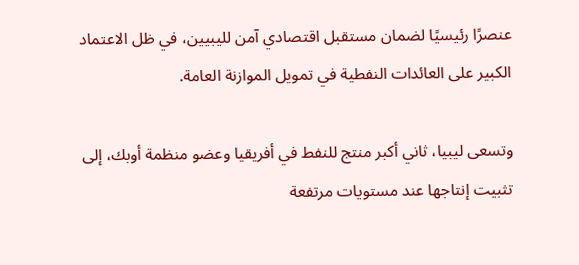عنصرًا رئيسيًا لضمان مستقبل اقتصادي آمن لليبيين، في ظل الاعتماد الكبير على العائدات النفطية في تمويل الموازنة العامة.

وتسعى ليبيا، ثاني أكبر منتج للنفط في أفريقيا وعضو منظمة أوبك، إلى تثبيت إنتاجها عند مستويات مرتفعة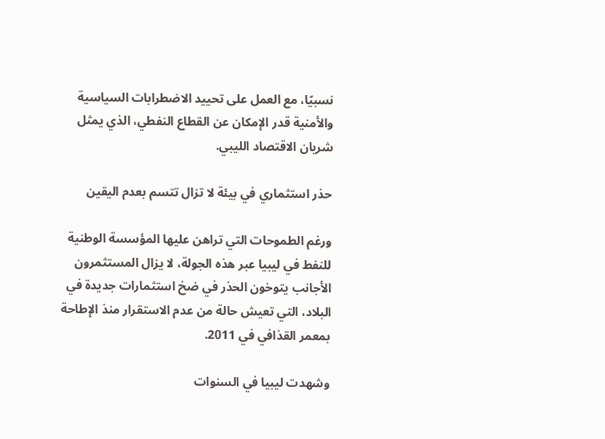نسبيًا، مع العمل على تحييد الاضطرابات السياسية والأمنية قدر الإمكان عن القطاع النفطي، الذي يمثل شريان الاقتصاد الليبي.

حذر استثماري في بيئة لا تزال تتسم بعدم اليقين

ورغم الطموحات التي تراهن عليها المؤسسة الوطنية للنفط في ليبيا عبر هذه الجولة، لا يزال المستثمرون الأجانب يتوخون الحذر في ضخ استثمارات جديدة في البلاد، التي تعيش حالة من عدم الاستقرار منذ الإطاحة بمعمر القذافي في 2011.

وشهدت ليبيا في السنوات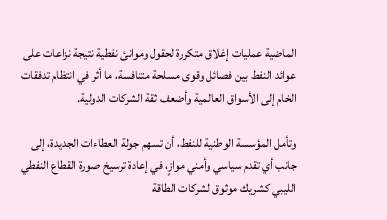الماضية عمليات إغلاق متكررة لحقول وموانئ نفطية نتيجة نزاعات على عوائد النفط بين فصائل وقوى مسلحة متنافسة، ما أثر في انتظام تدفقات الخام إلى الأسواق العالمية وأضعف ثقة الشركات الدولية.

وتأمل المؤسسة الوطنية للنفط، أن تسهم جولة العطاءات الجديدة، إلى جانب أي تقدم سياسي وأمني موازٍ، في إعادة ترسيخ صورة القطاع النفطي الليبي كشريك موثوق لشركات الطاقة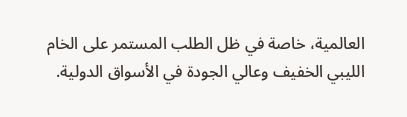العالمية، خاصة في ظل الطلب المستمر على الخام الليبي الخفيف وعالي الجودة في الأسواق الدولية.